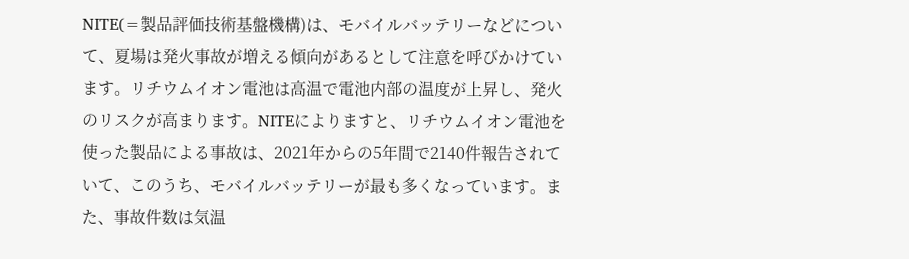NITE(=製品評価技術基盤機構)は、モバイルバッテリーなどについて、夏場は発火事故が増える傾向があるとして注意を呼びかけています。リチウムイオン電池は高温で電池内部の温度が上昇し、発火のリスクが高まります。NITEによりますと、リチウムイオン電池を使った製品による事故は、2021年からの5年間で2140件報告されていて、このうち、モバイルバッテリーが最も多くなっています。また、事故件数は気温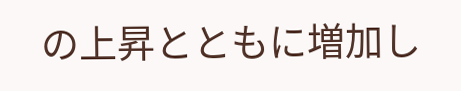の上昇とともに増加し